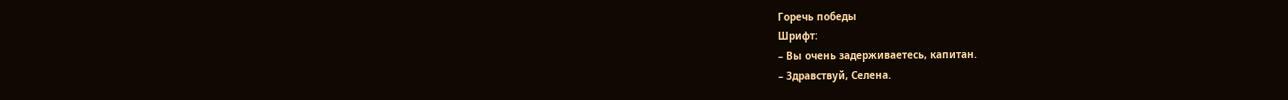Горечь победы
Шрифт:
– Вы очень задерживаетесь, капитан.
– Здравствуй, Селена.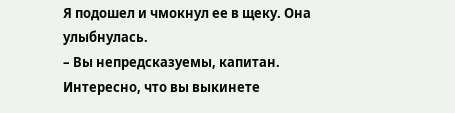Я подошел и чмокнул ее в щеку. Она улыбнулась.
– Вы непредсказуемы, капитан. Интересно, что вы выкинете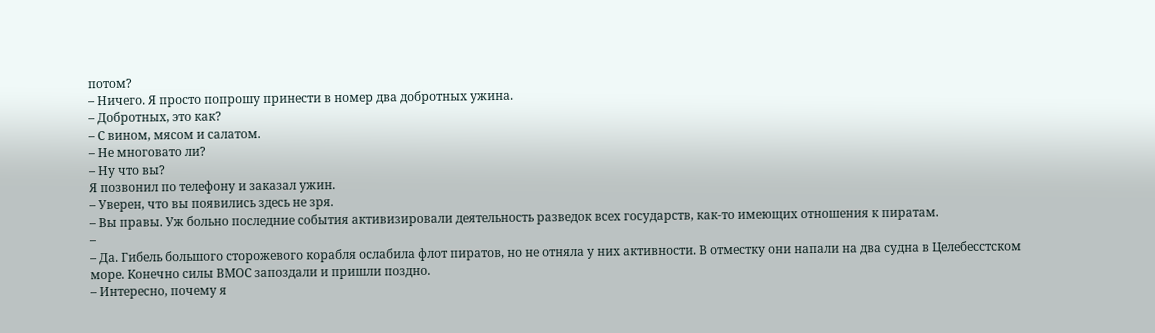потом?
– Ничего. Я просто попрошу принести в номер два добротных ужина.
– Добротных, это как?
– С вином, мясом и салатом.
– Не многовато ли?
– Ну что вы?
Я позвонил по телефону и заказал ужин.
– Уверен, что вы появились здесь не зря.
– Вы правы. Уж больно последние события активизировали деятельность разведок всех государств, как-то имеющих отношения к пиратам.
–
– Да. Гибель большого сторожевого корабля ослабила флот пиратов, но не отняла у них активности. В отместку они напали на два судна в Целебесстском море. Конечно силы ВМОС запоздали и пришли поздно.
– Интересно, почему я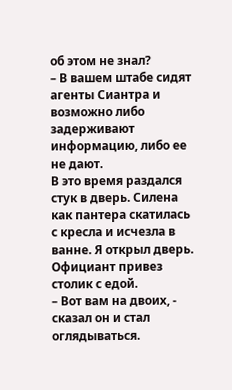об этом не знал?
– В вашем штабе сидят агенты Сиантра и возможно либо задерживают информацию, либо ее не дают.
В это время раздался стук в дверь. Силена как пантера скатилась с кресла и исчезла в ванне. Я открыл дверь. Официант привез столик с едой.
– Вот вам на двоих, - сказал он и стал оглядываться.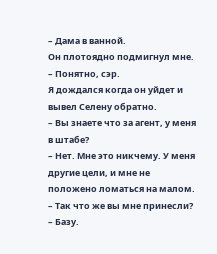– Дама в ванной.
Он плотоядно подмигнул мне.
– Понятно, сэр.
Я дождался когда он уйдет и вывел Селену обратно.
– Вы знаете что за агент, у меня в штабе?
– Нет. Мне это никчему. У меня другие цели, и мне не положено ломаться на малом.
– Так что же вы мне принесли?
– Базу.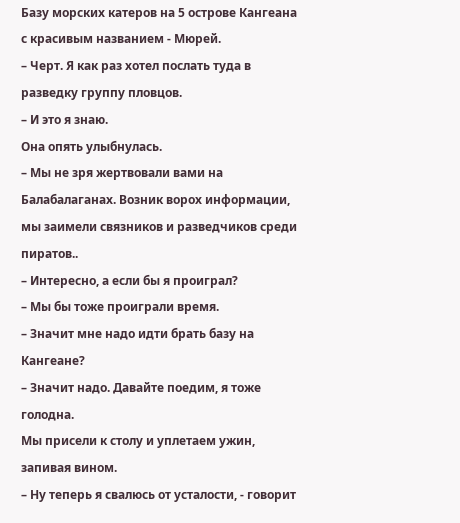Базу морских катеров на 5 острове Кангеана с красивым названием - Мюрей.
– Черт. Я как раз хотел послать туда в разведку группу пловцов.
– И это я знаю.
Она опять улыбнулась.
– Мы не зря жертвовали вами на Балабалаганах. Возник ворох информации, мы заимели связников и разведчиков среди пиратов..
– Интересно, а если бы я проиграл?
– Мы бы тоже проиграли время.
– Значит мне надо идти брать базу на Кангеане?
– Значит надо. Давайте поедим, я тоже голодна.
Мы присели к столу и уплетаем ужин, запивая вином.
– Ну теперь я свалюсь от усталости, - говорит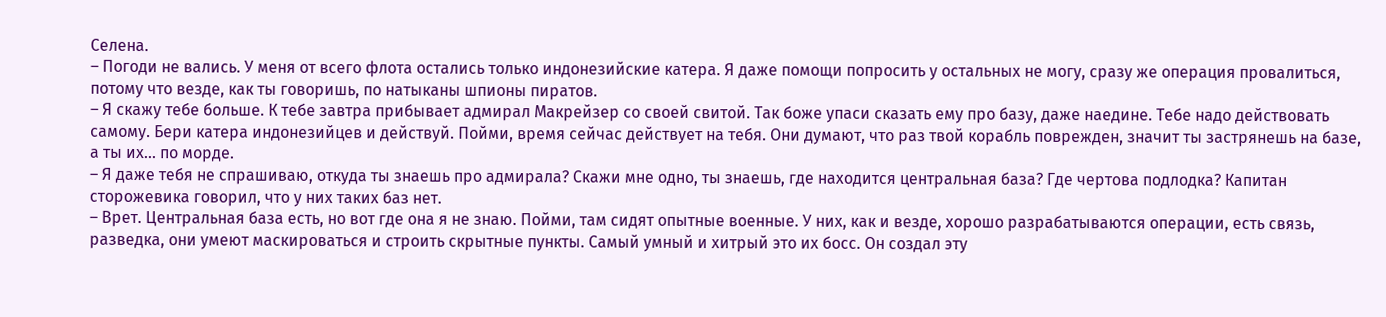Селена.
– Погоди не вались. У меня от всего флота остались только индонезийские катера. Я даже помощи попросить у остальных не могу, сразу же операция провалиться, потому что везде, как ты говоришь, по натыканы шпионы пиратов.
– Я скажу тебе больше. К тебе завтра прибывает адмирал Макрейзер со своей свитой. Так боже упаси сказать ему про базу, даже наедине. Тебе надо действовать самому. Бери катера индонезийцев и действуй. Пойми, время сейчас действует на тебя. Они думают, что раз твой корабль поврежден, значит ты застрянешь на базе, а ты их... по морде.
– Я даже тебя не спрашиваю, откуда ты знаешь про адмирала? Скажи мне одно, ты знаешь, где находится центральная база? Где чертова подлодка? Капитан сторожевика говорил, что у них таких баз нет.
– Врет. Центральная база есть, но вот где она я не знаю. Пойми, там сидят опытные военные. У них, как и везде, хорошо разрабатываются операции, есть связь, разведка, они умеют маскироваться и строить скрытные пункты. Самый умный и хитрый это их босс. Он создал эту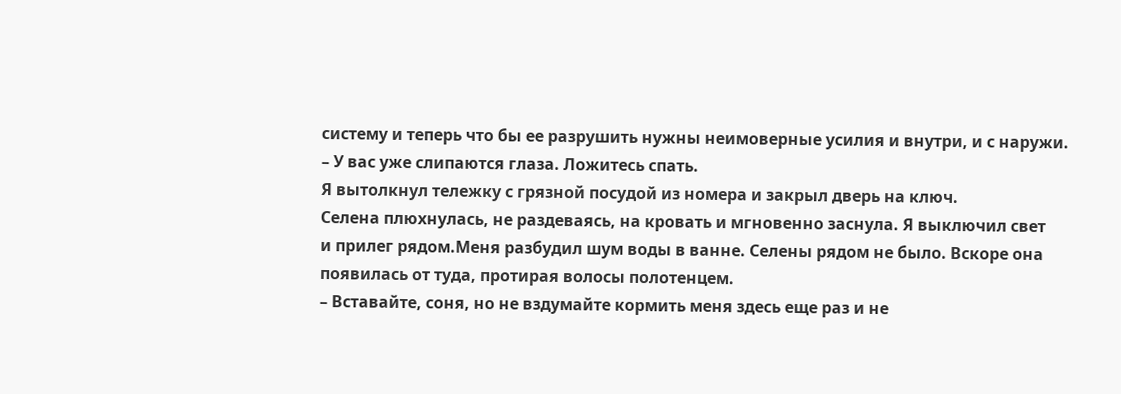систему и теперь что бы ее разрушить нужны неимоверные усилия и внутри, и с наружи.
– У вас уже слипаются глаза. Ложитесь спать.
Я вытолкнул тележку с грязной посудой из номера и закрыл дверь на ключ.
Селена плюхнулась, не раздеваясь, на кровать и мгновенно заснула. Я выключил свет
и прилег рядом.Меня разбудил шум воды в ванне. Селены рядом не было. Вскоре она появилась от туда, протирая волосы полотенцем.
– Вставайте, соня, но не вздумайте кормить меня здесь еще раз и не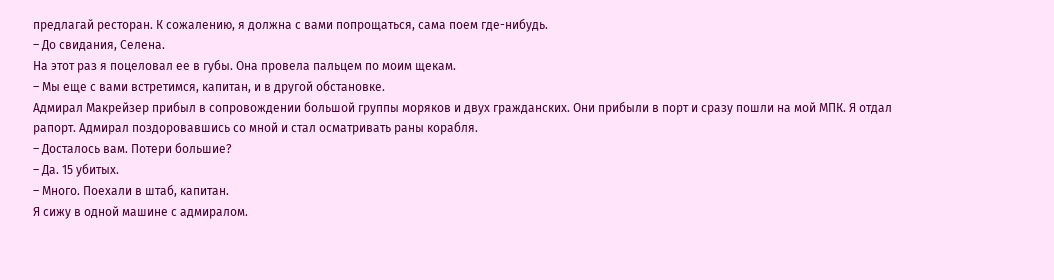предлагай ресторан. К сожалению, я должна с вами попрощаться, сама поем где-нибудь.
– До свидания, Селена.
На этот раз я поцеловал ее в губы. Она провела пальцем по моим щекам.
– Мы еще с вами встретимся, капитан, и в другой обстановке.
Адмирал Макрейзер прибыл в сопровождении большой группы моряков и двух гражданских. Они прибыли в порт и сразу пошли на мой МПК. Я отдал рапорт. Адмирал поздоровавшись со мной и стал осматривать раны корабля.
– Досталось вам. Потери большие?
– Да. 15 убитых.
– Много. Поехали в штаб, капитан.
Я сижу в одной машине с адмиралом.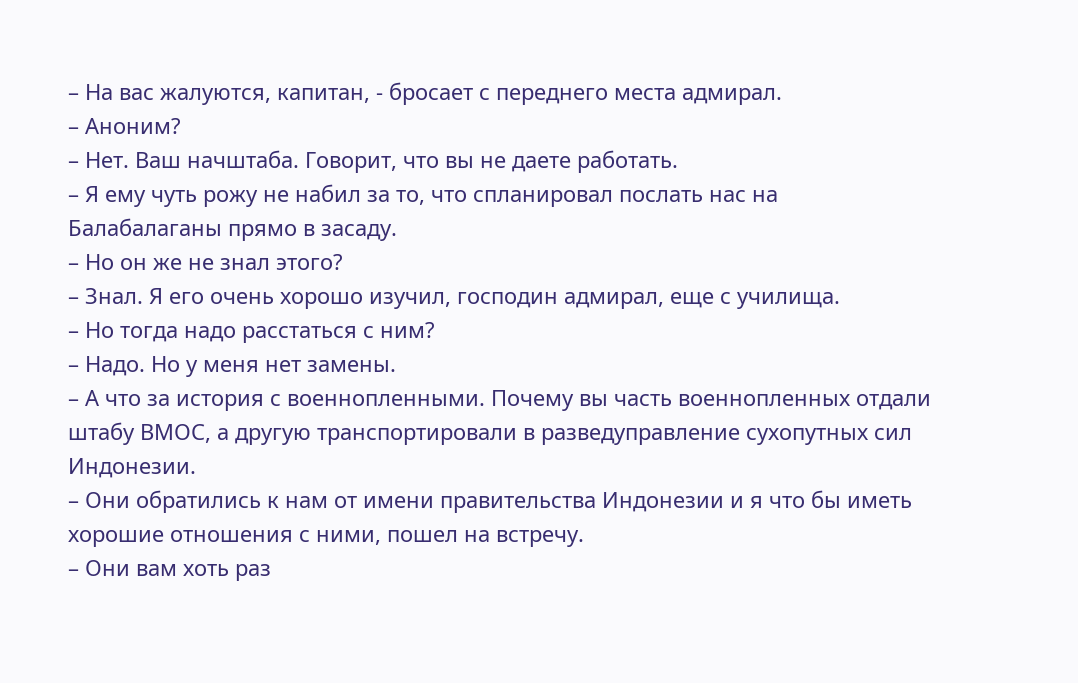– На вас жалуются, капитан, - бросает с переднего места адмирал.
– Аноним?
– Нет. Ваш начштаба. Говорит, что вы не даете работать.
– Я ему чуть рожу не набил за то, что спланировал послать нас на Балабалаганы прямо в засаду.
– Но он же не знал этого?
– Знал. Я его очень хорошо изучил, господин адмирал, еще с училища.
– Но тогда надо расстаться с ним?
– Надо. Но у меня нет замены.
– А что за история с военнопленными. Почему вы часть военнопленных отдали штабу ВМОС, а другую транспортировали в разведуправление сухопутных сил Индонезии.
– Они обратились к нам от имени правительства Индонезии и я что бы иметь хорошие отношения с ними, пошел на встречу.
– Они вам хоть раз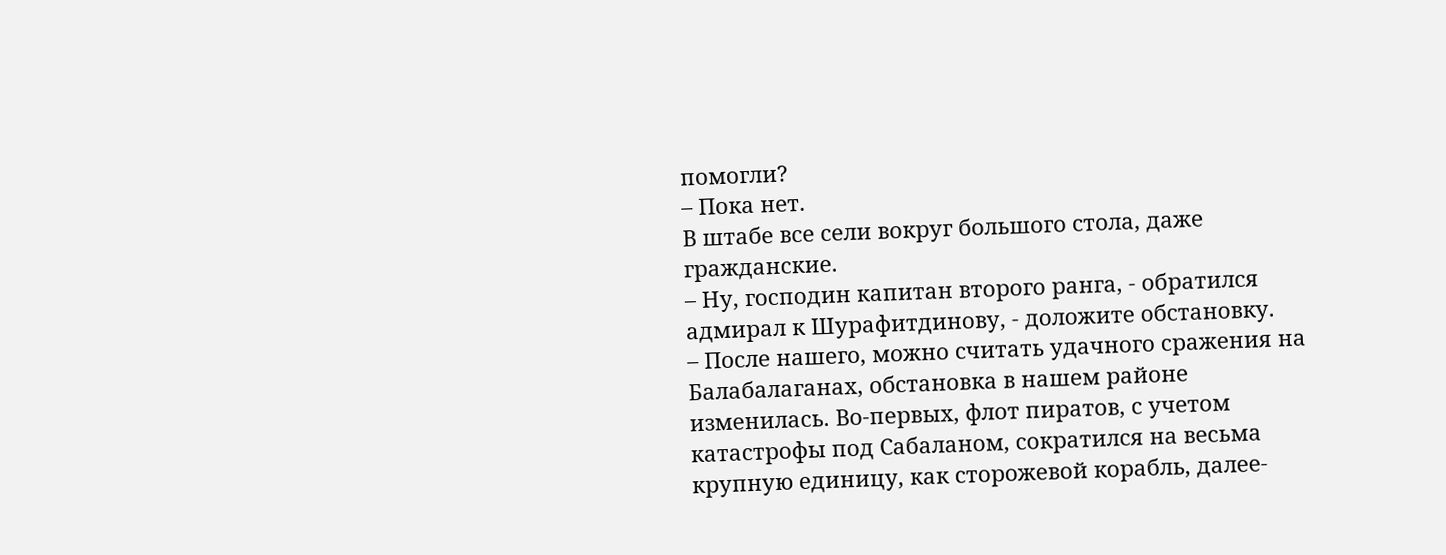помогли?
– Пока нет.
В штабе все сели вокруг большого стола, даже гражданские.
– Ну, господин капитан второго ранга, - обратился адмирал к Шурафитдинову, - доложите обстановку.
– После нашего, можно считать удачного сражения на Балабалаганах, обстановка в нашем районе изменилась. Во-первых, флот пиратов, с учетом катастрофы под Сабаланом, сократился на весьма крупную единицу, как сторожевой корабль, далее-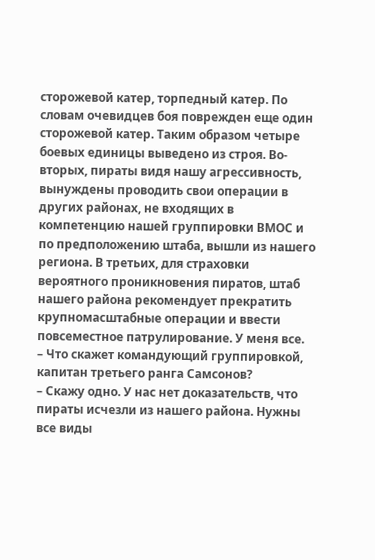сторожевой катер, торпедный катер. По словам очевидцев боя поврежден еще один сторожевой катер. Таким образом четыре боевых единицы выведено из строя. Во-вторых, пираты видя нашу агрессивность, вынуждены проводить свои операции в других районах, не входящих в компетенцию нашей группировки ВМОС и по предположению штаба, вышли из нашего региона. В третьих, для страховки вероятного проникновения пиратов, штаб нашего района рекомендует прекратить крупномасштабные операции и ввести повсеместное патрулирование. У меня все.
– Что скажет командующий группировкой, капитан третьего ранга Самсонов?
– Скажу одно. У нас нет доказательств, что пираты исчезли из нашего района. Нужны все виды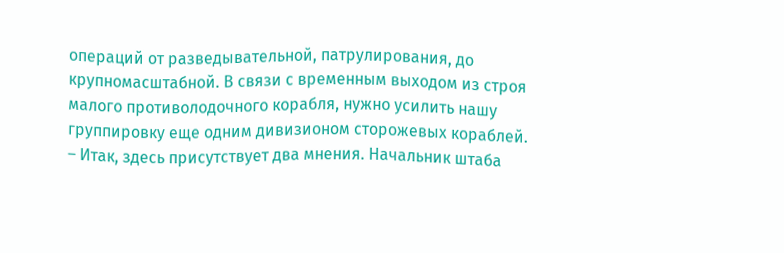операций от разведывательной, патрулирования, до крупномасштабной. В связи с временным выходом из строя малого противолодочного корабля, нужно усилить нашу группировку еще одним дивизионом сторожевых кораблей.
– Итак, здесь присутствует два мнения. Начальник штаба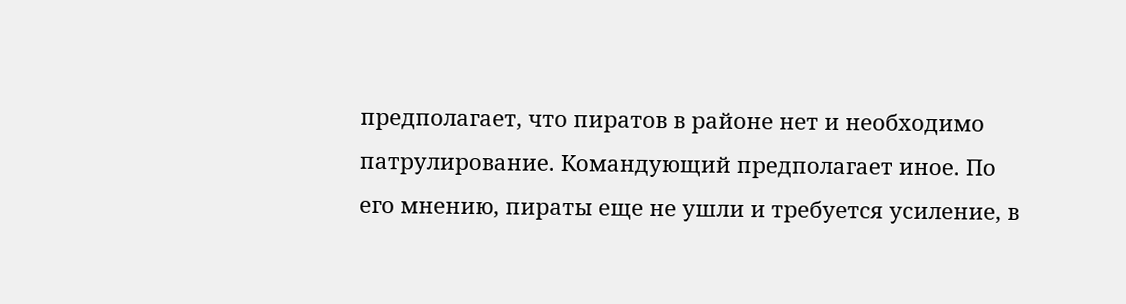предполагает, что пиратов в районе нет и необходимо патрулирование. Командующий предполагает иное. По его мнению, пираты еще не ушли и требуется усиление, в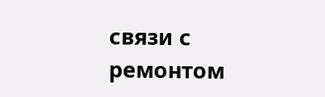связи с ремонтом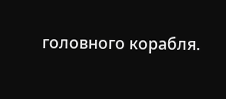головного корабля.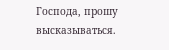Господа, прошу высказываться.